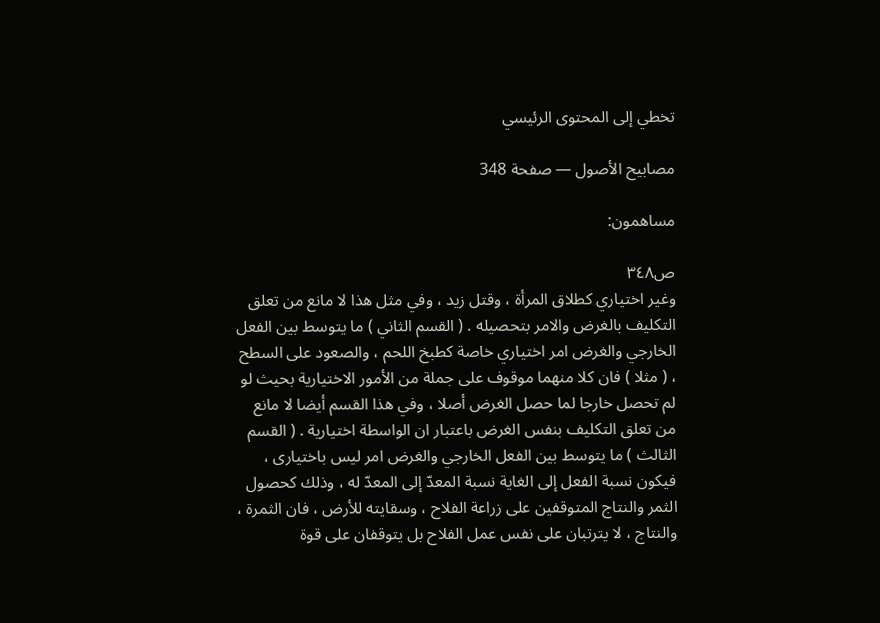تخطي إلى المحتوى الرئيسي

مصابيح الأصول — صفحة 348

مساهمون:

ص٣٤٨
وغير اختياري كطلاق المرأة ، وقتل زيد ، وفي مثل هذا لا مانع من تعلق التكليف بالغرض والامر بتحصيله . ( القسم الثاني ) ما يتوسط بين الفعل الخارجي والغرض امر اختياري خاصة كطبخ اللحم ، والصعود على السطح ، ( مثلا ) فان كلا منهما موقوف على جملة من الأمور الاختيارية بحيث لو لم تحصل خارجا لما حصل الغرض أصلا ، وفي هذا القسم أيضا لا مانع من تعلق التكليف بنفس الغرض باعتبار ان الواسطة اختيارية . ( القسم الثالث ) ما يتوسط بين الفعل الخارجي والغرض امر ليس باختيارى ، فيكون نسبة الفعل إلى الغاية نسبة المعدّ إلى المعدّ له ، وذلك كحصول الثمر والنتاج المتوقفين على زراعة الفلاح ، وسقايته للأرض ، فان الثمرة ، والنتاج ، لا يترتبان على نفس عمل الفلاح بل يتوقفان على قوة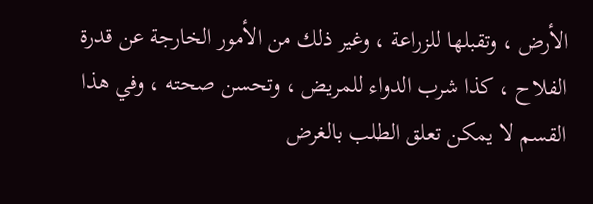الأرض ، وتقبلها للزراعة ، وغير ذلك من الأمور الخارجة عن قدرة الفلاح ، كذا شرب الدواء للمريض ، وتحسن صحته ، وفي هذا القسم لا يمكن تعلق الطلب بالغرض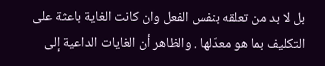بل لا بد من تعلقه بنفس الفعل وان كانت الغاية باعثة على التكليف بما هو معدّلها . والظاهر أن الغايات الداعية إلى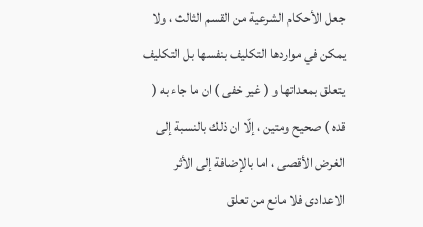جعل الأحكام الشرعية من القسم الثالث ، ولا يمكن في مواردها التكليف بنفسها بل التكليف يتعلق بمعداتها و ( غير خفى ) ان ما جاء به ( قده ) صحيح ومتين ، إلّا ان ذلك بالنسبة إلى الغرض الأقصى ، اما بالإضافة إلى الأثر الاعدادى فلا مانع من تعلق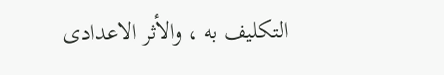التكليف به ، والأثر الاعدادى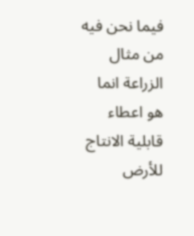فيما نحن فيه من مثال الزراعة انما هو اعطاء قابلية الانتاج للأرض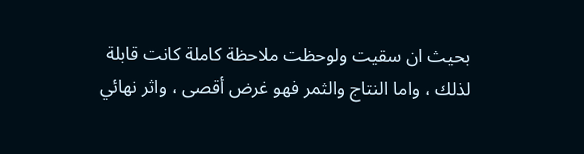بحيث ان سقيت ولوحظت ملاحظة كاملة كانت قابلة لذلك ، واما النتاج والثمر فهو غرض أقصى ، واثر نهائي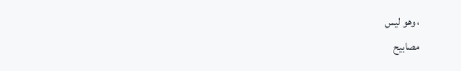، وهو ليس
مصابيح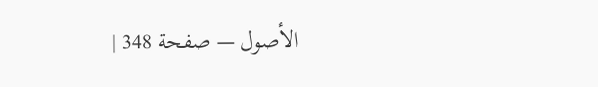الأصول — صفحة 348 |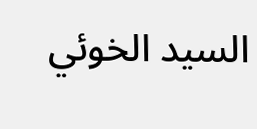السيد الخوئي